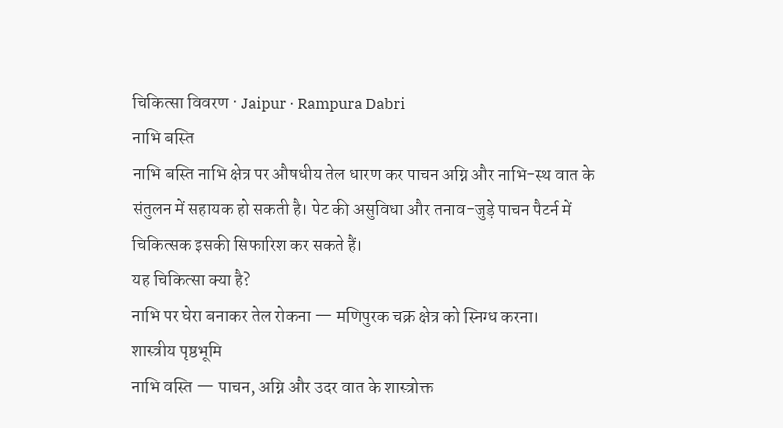चिकित्सा विवरण · Jaipur · Rampura Dabri
नाभि बस्ति
नाभि बस्ति नाभि क्षेत्र पर औषधीय तेल धारण कर पाचन अग्नि और नाभि-स्थ वात के संतुलन में सहायक हो सकती है। पेट की असुविधा और तनाव-जुड़े पाचन पैटर्न में चिकित्सक इसकी सिफारिश कर सकते हैं।
यह चिकित्सा क्या है?
नाभि पर घेरा बनाकर तेल रोकना — मणिपुरक चक्र क्षेत्र को स्निग्ध करना।
शास्त्रीय पृष्ठभूमि
नाभि वस्ति — पाचन, अग्नि और उदर वात के शास्त्रोक्त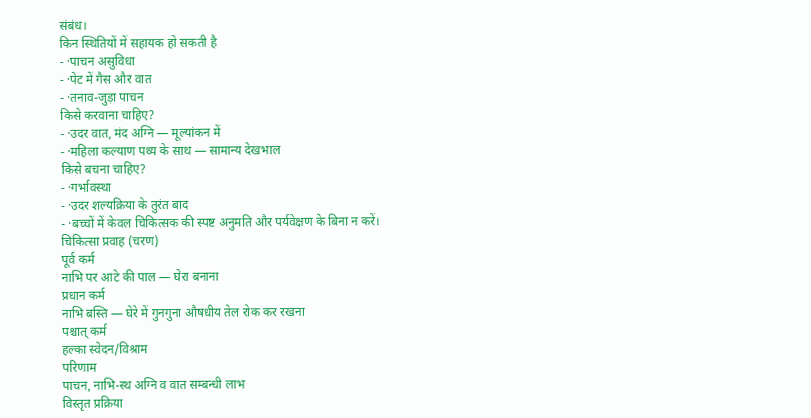संबंध।
किन स्थितियों में सहायक हो सकती है
- ·पाचन असुविधा
- ·पेट में गैस और वात
- ·तनाव-जुड़ा पाचन
किसे करवाना चाहिए?
- ·उदर वात, मंद अग्नि — मूल्यांकन में
- ·महिला कल्याण पथ्य के साथ — सामान्य देखभाल
किसे बचना चाहिए?
- ·गर्भावस्था
- ·उदर शल्यक्रिया के तुरंत बाद
- ·बच्चों में केवल चिकित्सक की स्पष्ट अनुमति और पर्यवेक्षण के बिना न करें।
चिकित्सा प्रवाह (चरण)
पूर्व कर्म
नाभि पर आटे की पाल — घेरा बनाना
प्रधान कर्म
नाभि बस्ति — घेरे में गुनगुना औषधीय तेल रोक कर रखना
पश्चात् कर्म
हल्का स्वेदन/विश्राम
परिणाम
पाचन, नाभि-स्थ अग्नि व वात सम्बन्धी लाभ
विस्तृत प्रक्रिया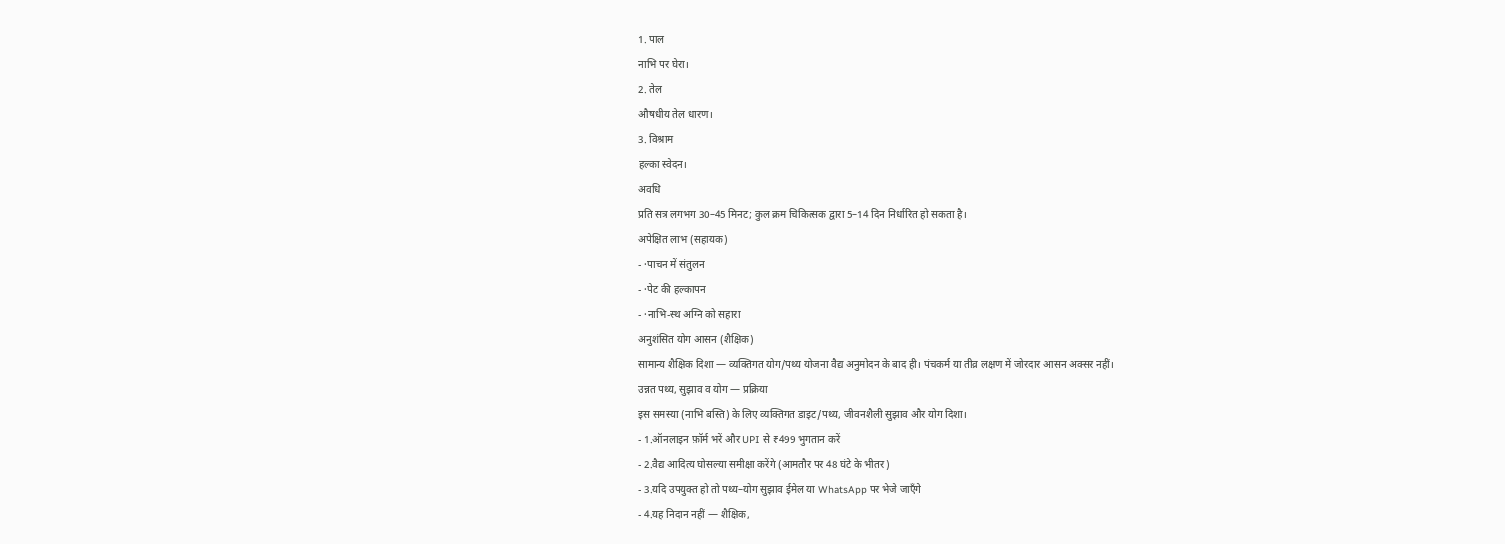1. पाल
नाभि पर घेरा।
2. तेल
औषधीय तेल धारण।
3. विश्राम
हल्का स्वेदन।
अवधि
प्रति सत्र लगभग 30–45 मिनट; कुल क्रम चिकित्सक द्वारा 5–14 दिन निर्धारित हो सकता है।
अपेक्षित लाभ (सहायक)
- ·पाचन में संतुलन
- ·पेट की हल्कापन
- ·नाभि-स्थ अग्नि को सहारा
अनुशंसित योग आसन (शैक्षिक)
सामान्य शैक्षिक दिशा — व्यक्तिगत योग/पथ्य योजना वैद्य अनुमोदन के बाद ही। पंचकर्म या तीव्र लक्षण में जोरदार आसन अक्सर नहीं।
उन्नत पथ्य, सुझाव व योग — प्रक्रिया
इस समस्या (नाभि बस्ति) के लिए व्यक्तिगत डाइट/पथ्य, जीवनशैली सुझाव और योग दिशा।
- 1.ऑनलाइन फ़ॉर्म भरें और UPI से ₹499 भुगतान करें
- 2.वैद्य आदित्य घोसल्या समीक्षा करेंगे (आमतौर पर 48 घंटे के भीतर)
- 3.यदि उपयुक्त हो तो पथ्य–योग सुझाव ईमेल या WhatsApp पर भेजे जाएँगे
- 4.यह निदान नहीं — शैक्षिक,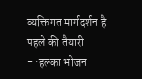व्यक्तिगत मार्गदर्शन है
पहले की तैयारी
- ·हल्का भोजन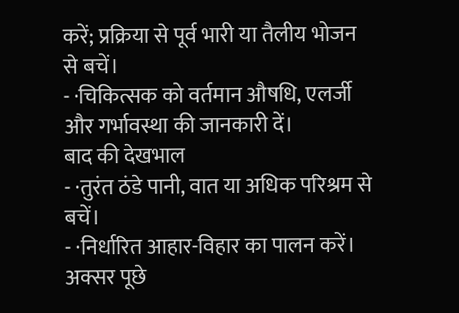करें; प्रक्रिया से पूर्व भारी या तैलीय भोजन से बचें।
- ·चिकित्सक को वर्तमान औषधि, एलर्जी और गर्भावस्था की जानकारी दें।
बाद की देखभाल
- ·तुरंत ठंडे पानी, वात या अधिक परिश्रम से बचें।
- ·निर्धारित आहार-विहार का पालन करें।
अक्सर पूछे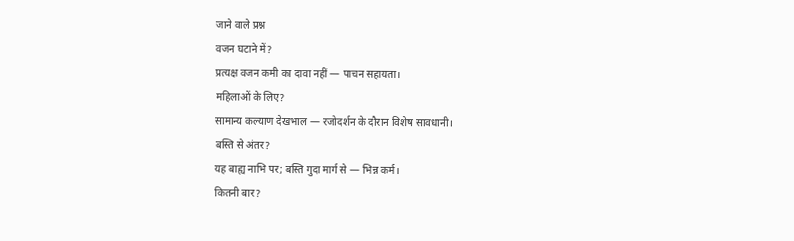जाने वाले प्रश्न
वजन घटाने में?
प्रत्यक्ष वजन कमी का दावा नहीं — पाचन सहायता।
महिलाओं के लिए?
सामान्य कल्याण देखभाल — रजोदर्शन के दौरान विशेष सावधानी।
बस्ति से अंतर?
यह बाह्य नाभि पर; बस्ति गुदा मार्ग से — भिन्न कर्म।
कितनी बार?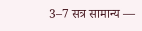3–7 सत्र सामान्य —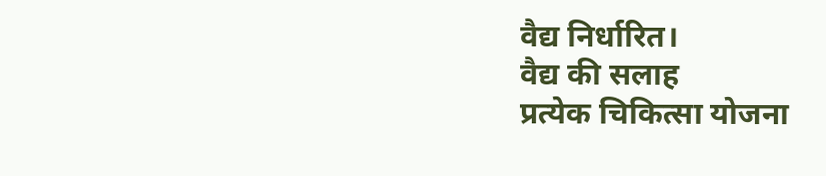वैद्य निर्धारित।
वैद्य की सलाह
प्रत्येक चिकित्सा योजना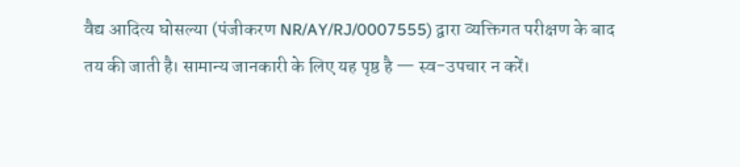वैद्य आदित्य घोसल्या (पंजीकरण NR/AY/RJ/0007555) द्वारा व्यक्तिगत परीक्षण के बाद तय की जाती है। सामान्य जानकारी के लिए यह पृष्ठ है — स्व-उपचार न करें।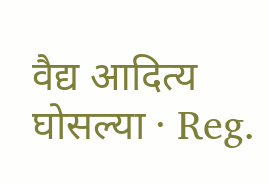वैद्य आदित्य घोसल्या · Reg.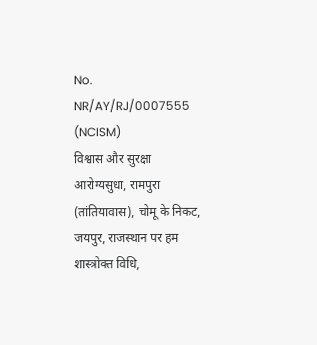No. NR/AY/RJ/0007555 (NCISM)
विश्वास और सुरक्षा
आरोग्यसुधा, रामपुरा (तांतियावास), चोमू के निकट, जयपुर, राजस्थान पर हम शास्त्रोक्त विधि,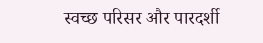स्वच्छ परिसर और पारदर्शी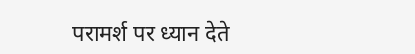परामर्श पर ध्यान देते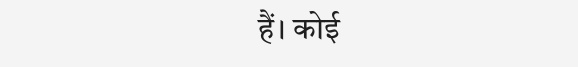हैं। कोई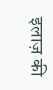इलाज़ की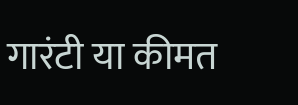गारंटी या कीमत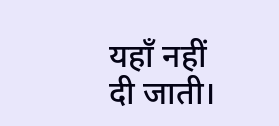यहाँ नहीं दी जाती।